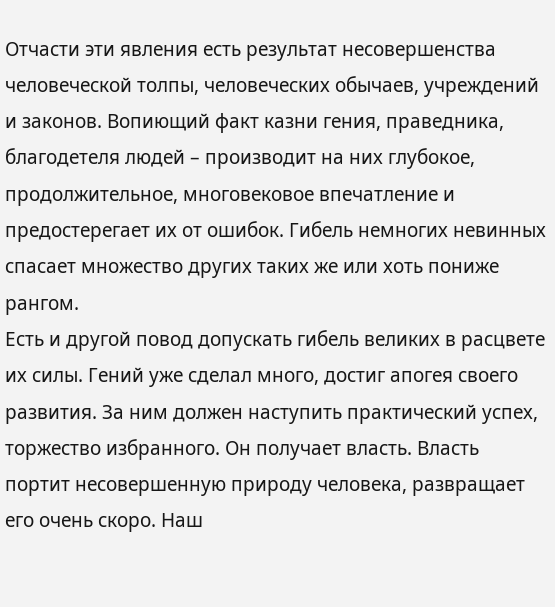Отчасти эти явления есть результат несовершенства человеческой толпы, человеческих обычаев, учреждений и законов. Вопиющий факт казни гения, праведника, благодетеля людей – производит на них глубокое, продолжительное, многовековое впечатление и предостерегает их от ошибок. Гибель немногих невинных спасает множество других таких же или хоть пониже рангом.
Есть и другой повод допускать гибель великих в расцвете их силы. Гений уже сделал много, достиг апогея своего развития. За ним должен наступить практический успех, торжество избранного. Он получает власть. Власть портит несовершенную природу человека, развращает его очень скоро. Наш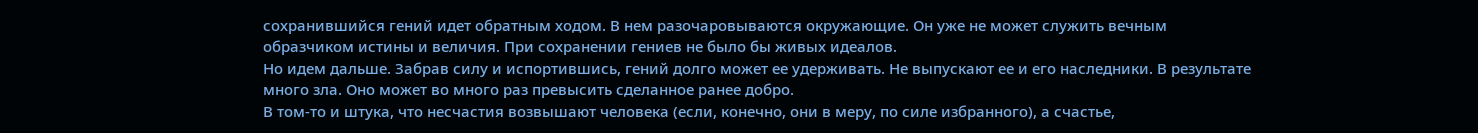сохранившийся гений идет обратным ходом. В нем разочаровываются окружающие. Он уже не может служить вечным образчиком истины и величия. При сохранении гениев не было бы живых идеалов.
Но идем дальше. Забрав силу и испортившись, гений долго может ее удерживать. Не выпускают ее и его наследники. В результате много зла. Оно может во много раз превысить сделанное ранее добро.
В том-то и штука, что несчастия возвышают человека (если, конечно, они в меру, по силе избранного), а счастье,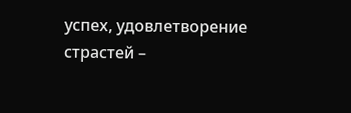успех, удовлетворение страстей –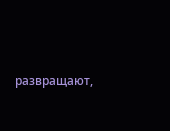развращают,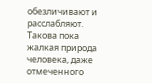обезличивают и расслабляют. Такова пока жалкая природа человека, даже отмеченного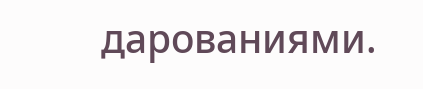дарованиями.